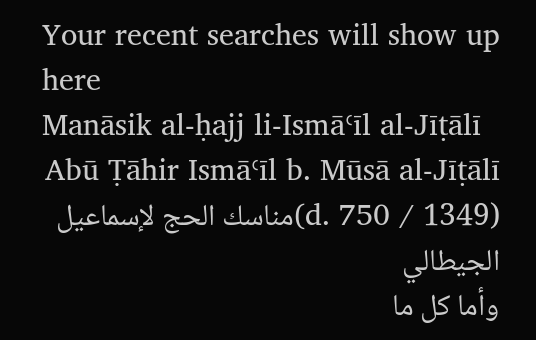Your recent searches will show up here
Manāsik al-ḥajj li-Ismāʿīl al-Jīṭālī
Abū Ṭāhir Ismāʿīl b. Mūsā al-Jīṭālī (d. 750 / 1349)مناسك الحج لإسماعيل الجيطالي
وأما كل ما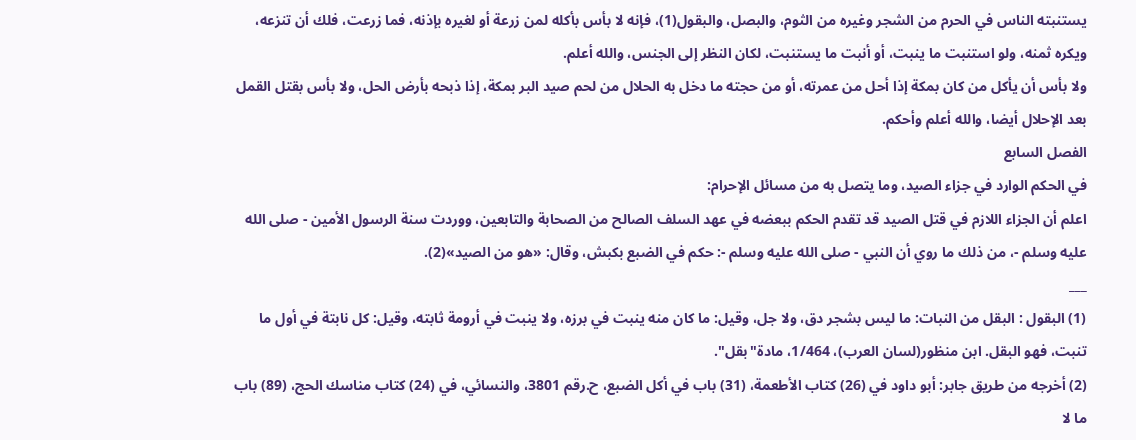يستنبته الناس في الحرم من الشجر وغيره من الثوم، والبصل، والبقول(1)، فإنه لا بأس بأكله لمن زرعة أو لغيره بإذنه، فما زرعت، فلك أن تنزعه، ويكره ثمنه، ولو استنبت ما ينبت، أو أنبت ما يستنبت، لكان النظر إلى الجنس، والله أعلم.
ولا بأس أن يأكل من كان بمكة إذا أحل من عمرته، أو من حجته ما دخل به الحلال من لحم صيد البر بمكة، إذا ذبحه بأرض الحل، ولا بأس بقتل القمل بعد الإحلال أيضا، والله أعلم وأحكم.
الفصل السابع
في الحكم الوارد في جزاء الصيد، وما يتصل به من مسائل الإحرام:
اعلم أن الجزاء اللازم في قتل الصيد قد تقدم الحكم ببعضه في عهد السلف الصالح من الصحابة والتابعين، ووردت سنة الرسول الأمين - صلى الله عليه وسلم -، من ذلك ما روي أن النبي - صلى الله عليه وسلم -: حكم في الضبع بكبش، وقال: «هو من الصيد»(2).
___
(1) البقول : البقل من النبات: ما ليس بشجر دق، ولا جل، وقيل: ما كان منه ينبت في برزه، ولا ينبت في أرومة ثابته، وقيل: كل نابتة في أول ما تنبت، فهو البقل. ابن منظور(لسان العرب)، 1/464، مادة"بقل".
(2) أخرجه من طريق جابر: أبو داود في (26) كتاب الأطعمة، (31) باب في أكل الضبع، ح.رقم 3801، والنسائي، في (24) كتاب مناسك الحج، (89) باب ما لا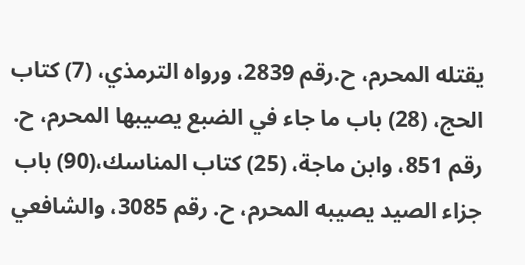يقتله المحرم، ح.رقم 2839، ورواه الترمذي، (7) كتاب الحج، (28) باب ما جاء في الضبع يصيبها المحرم، ح. رقم 851، وابن ماجة، (25) كتاب المناسك،(90) باب جزاء الصيد يصيبه المحرم، ح. رقم 3085، والشافعي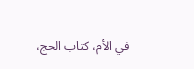في الأم، كتاب الحج،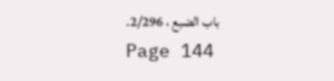باب الضبع ، 2/296.
Page 144